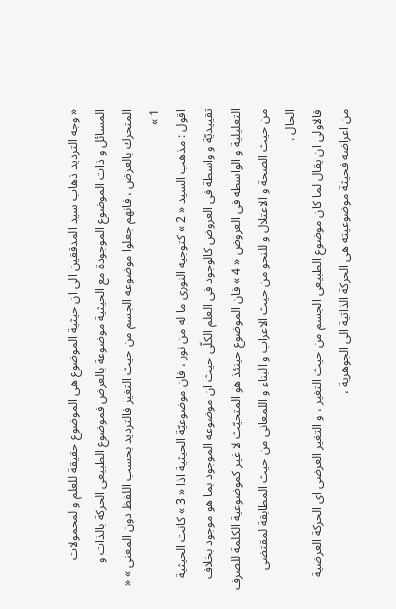« وجه الترديد ذهاب سيد المدققين الى ان حيثية الموضوع هى الموضوع حقيقة للعلم و لمحمولات المسائل و ذات الموضوع الموجودة مع الحيثية موضوعة بالعرض فموضوع الطبيعى الحركة بالذات و المتحرك بالعرض ، فانهم جعلوا موضوعه الجسم من حيث التغير فالترديد بحسب اللفظ دون المعنى » « 1 »
اقول : مذهب السيد « 2 » كتوجيه النورى ما له من نور ، فان موضوعيّة الحيثية اذا « 3 » كانت الحيثية تقييديّة و واسطة فى العروض كالوجود فى العلم الكلّى حيث ان موضوعه الموجود بما هو موجود بخلاف التعليلية و الواسطه فى العروض « 4 » فان الموضوع حينئذ هو المتحيّث لا غير كموضوعية الكلمة للصرف من حيث الصحة و الاعتلال و للنحو من حيث الاعراب و البناء و اللمعانى من حيث المطابقة لمقتضى الحال .
فالاولى ان يقال لما كان موضوع الطبيعى الجسم من حيث التغير ، و التغير العرضى اى الحركة العرضية من اعراضه فحيثة موضوعيته هى الحركة الذاتية الى الجوهرية ،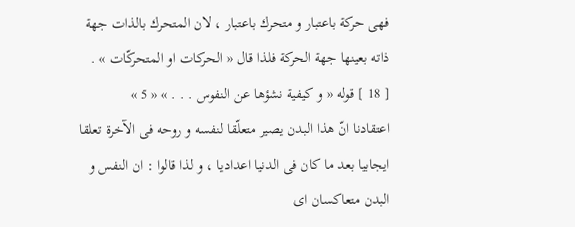فهى حركة باعتبار و متحرك باعتبار ، لان المتحرك بالذات جهة ذاته بعينها جهة الحركة فلذا قال « الحركات او المتحركّات » .
[ 18 ] قوله « و كيفية نشؤها عن النفوس . . . » « 5 »
اعتقادنا انّ هذا البدن يصير متعلّقا لنفسه و روحه فى الآخرة تعلقا ايجابيا بعد ما كان فى الدنيا اعداديا ، و لذا قالوا : ان النفس و البدن متعاكسان اى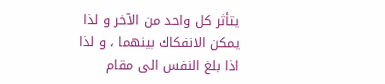يتأثر كل واحد من الآخر و لذا يمكن الانفكاك بينهما ، و لذا اذا بلغ النفس الى مقام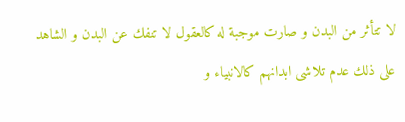لا تتأثر من البدن و صارت موجبة له كالعقول لا تنفك عن البدن و الشاهد على ذلك عدم تلاشى ابدانهم كالانبياء و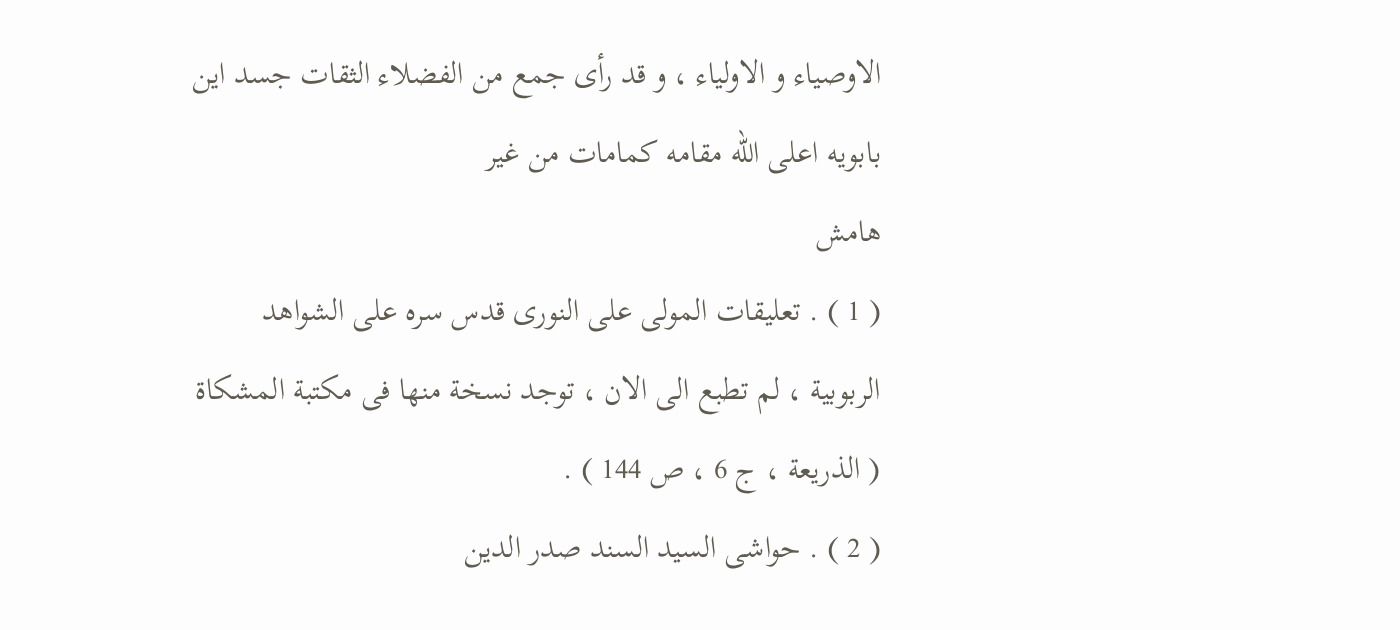الاوصياء و الاولياء ، و قد رأى جمع من الفضلاء الثقات جسد اين بابويه اعلى الله مقامه كمامات من غير
هامش
( 1 ) . تعليقات المولى على النورى قدس سره على الشواهد الربوبية ، لم تطبع الى الان ، توجد نسخة منها فى مكتبة المشكاة ( الذريعة ، ج 6 ، ص 144 ) .
( 2 ) . حواشى السيد السند صدر الدين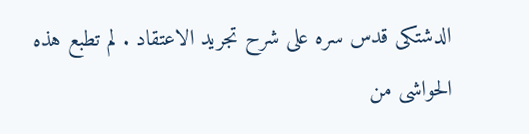الدشتكى قدس سره على شرح تجريد الاعتقاد . لم تطبع هذه الحواشى من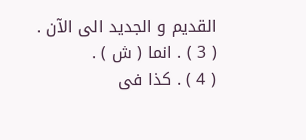القديم و الجديد الى الآن .
( 3 ) . انما ( ش ) .
( 4 ) . كذا فى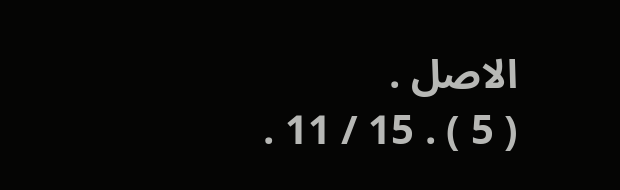الاصل .
( 5 ) . 15 / 11 .